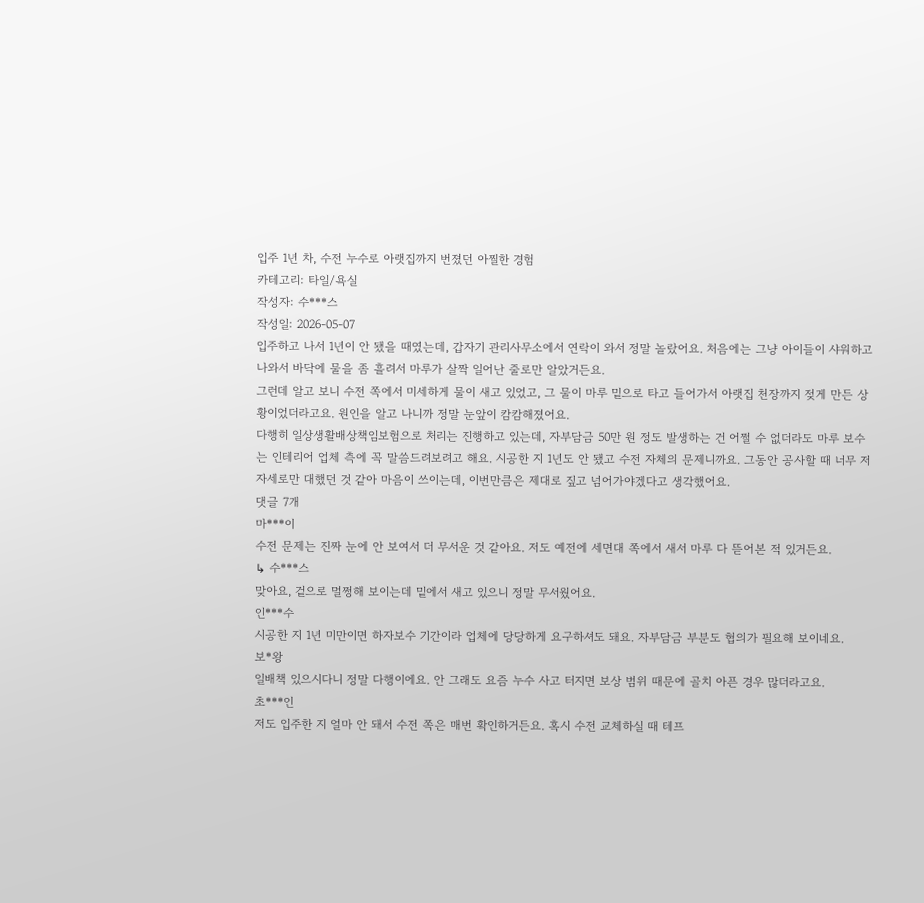입주 1년 차, 수전 누수로 아랫집까지 번졌던 아찔한 경험
카테고리: 타일/욕실
작성자: 수***스
작성일: 2026-05-07
입주하고 나서 1년이 안 됐을 때였는데, 갑자기 관리사무소에서 연락이 와서 정말 놀랐어요. 처음에는 그냥 아이들이 샤워하고 나와서 바닥에 물을 좀 흘려서 마루가 살짝 일어난 줄로만 알았거든요.
그런데 알고 보니 수전 쪽에서 미세하게 물이 새고 있었고, 그 물이 마루 밑으로 타고 들어가서 아랫집 천장까지 젖게 만든 상황이었더라고요. 원인을 알고 나니까 정말 눈앞이 캄캄해졌어요.
다행히 일상생활배상책임보험으로 처리는 진행하고 있는데, 자부담금 50만 원 정도 발생하는 건 어쩔 수 없더라도 마루 보수는 인테리어 업체 측에 꼭 말씀드려보려고 해요. 시공한 지 1년도 안 됐고 수전 자체의 문제니까요. 그동안 공사할 때 너무 저자세로만 대했던 것 같아 마음이 쓰이는데, 이번만큼은 제대로 짚고 넘어가야겠다고 생각했어요.
댓글 7개
마***이
수전 문제는 진짜 눈에 안 보여서 더 무서운 것 같아요. 저도 예전에 세면대 쪽에서 새서 마루 다 뜯어본 적 있거든요.
↳ 수***스
맞아요, 겉으로 멀쩡해 보이는데 밑에서 새고 있으니 정말 무서웠어요.
인***수
시공한 지 1년 미만이면 하자보수 기간이라 업체에 당당하게 요구하셔도 돼요. 자부담금 부분도 협의가 필요해 보이네요.
보*왕
일배책 있으시다니 정말 다행이에요. 안 그래도 요즘 누수 사고 터지면 보상 범위 때문에 골치 아픈 경우 많더라고요.
초***인
저도 입주한 지 얼마 안 돼서 수전 쪽은 매번 확인하거든요. 혹시 수전 교체하실 때 테프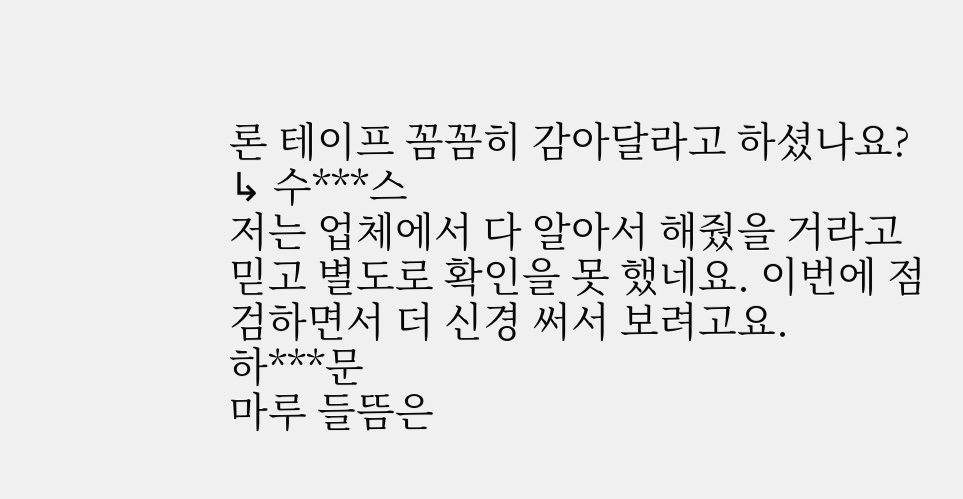론 테이프 꼼꼼히 감아달라고 하셨나요?
↳ 수***스
저는 업체에서 다 알아서 해줬을 거라고 믿고 별도로 확인을 못 했네요. 이번에 점검하면서 더 신경 써서 보려고요.
하***문
마루 들뜸은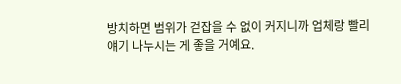방치하면 범위가 걷잡을 수 없이 커지니까 업체랑 빨리 얘기 나누시는 게 좋을 거예요.